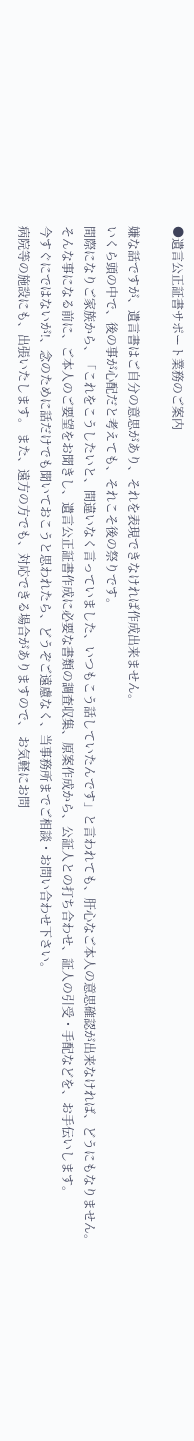●遺言公正証書サポート業務のご案内

嫌な話ですが、遺言書はご自分の意思があり、それを表現できなければ作成出来ません。
いくら頭の中で、後の事が心配だと考えても、それこそ後の祭りです。
間際になりご家族から、「これをこうしたいと、間違いなく言っていました、いつもこう話していたんです」と言われても、肝心なご本人の意思確認が出来なければ、どうにもなりません。
そんな事になる前に、ご本人のご要望をお聞きし、遺言公正証書作成に必要な書類の調査収集、原案作成から、公証人との打ち合わせ、証人の引受・手配などを、お手伝いします。
今すぐにではないが!、念のために話だけでも聞いておこうと思われたら、どうぞご遠慮なく、当事務所までご相談・お問い合わせ下さい。
病院等の施設にも、出張いたします。 また、遠方の方でも、対応できる場合がありますので、 お気軽にお問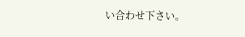い合わせ下さい。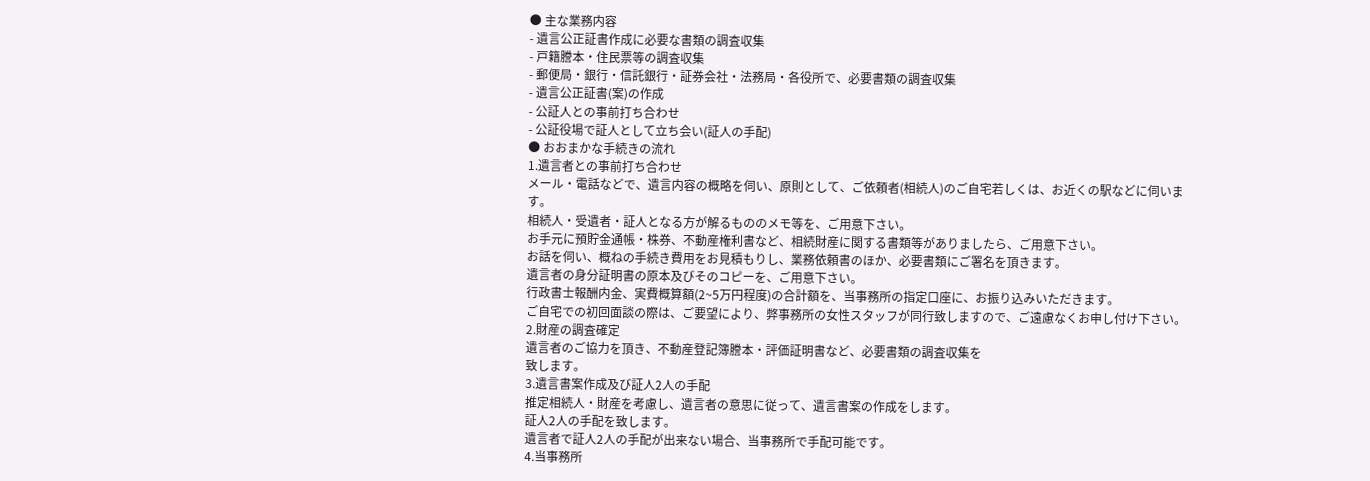● 主な業務内容
- 遺言公正証書作成に必要な書類の調査収集
- 戸籍謄本・住民票等の調査収集
- 郵便局・銀行・信託銀行・証券会社・法務局・各役所で、必要書類の調査収集
- 遺言公正証書(案)の作成
- 公証人との事前打ち合わせ
- 公証役場で証人として立ち会い(証人の手配)
● おおまかな手続きの流れ
1.遺言者との事前打ち合わせ
メール・電話などで、遺言内容の概略を伺い、原則として、ご依頼者(相続人)のご自宅若しくは、お近くの駅などに伺います。
相続人・受遺者・証人となる方が解るもののメモ等を、ご用意下さい。
お手元に預貯金通帳・株券、不動産権利書など、相続財産に関する書類等がありましたら、ご用意下さい。
お話を伺い、概ねの手続き費用をお見積もりし、業務依頼書のほか、必要書類にご署名を頂きます。
遺言者の身分証明書の原本及びそのコピーを、ご用意下さい。
行政書士報酬内金、実費概算額(2~5万円程度)の合計額を、当事務所の指定口座に、お振り込みいただきます。
ご自宅での初回面談の際は、ご要望により、弊事務所の女性スタッフが同行致しますので、ご遠慮なくお申し付け下さい。
2.財産の調査確定
遺言者のご協力を頂き、不動産登記簿謄本・評価証明書など、必要書類の調査収集を
致します。
3.遺言書案作成及び証人2人の手配
推定相続人・財産を考慮し、遺言者の意思に従って、遺言書案の作成をします。
証人2人の手配を致します。
遺言者で証人2人の手配が出来ない場合、当事務所で手配可能です。
4.当事務所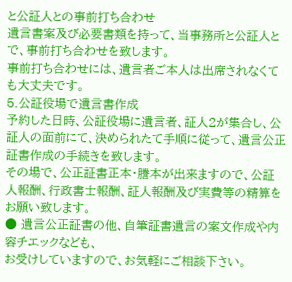と公証人との事前打ち合わせ
遺言書案及び必要書類を持って、当事務所と公証人とで、事前打ち合わせを致します。
事前打ち合わせには、遺言者ご本人は出席されなくても大丈夫です。
5.公証役場で遺言書作成
予約した日時、公証役場に遺言者、証人2が集合し、公証人の面前にて、決められたて手順に従って、遺言公正証書作成の手続きを致します。
その場で、公正証書正本・謄本が出来ますので、公証人報酬、行政書士報酬、証人報酬及び実費等の精算をお願い致します。
● 遺言公正証書の他、自筆証書遺言の案文作成や内容チエックなども、
お受けしていますので、お気軽にご相談下さい。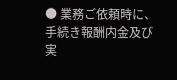● 業務ご依頼時に、手続き報酬内金及び実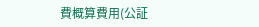費概算費用(公証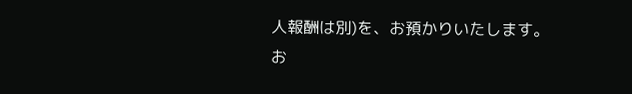人報酬は別)を、お預かりいたします。
お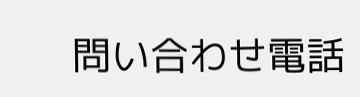問い合わせ電話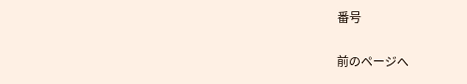番号

前のページへ